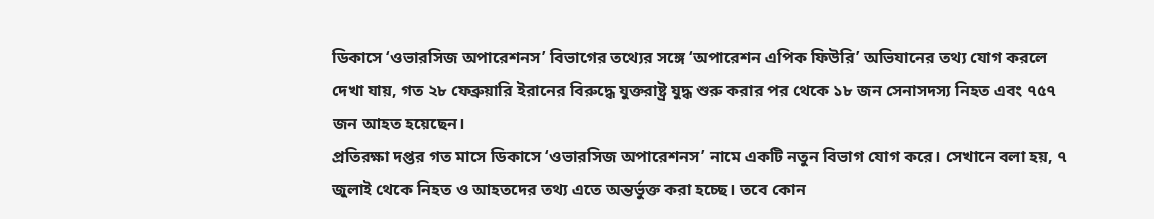ডিকাসে ‘ওভারসিজ অপারেশনস’ বিভাগের তথ্যের সঙ্গে ‘অপারেশন এপিক ফিউরি’ অভিযানের তথ্য যোগ করলে দেখা যায়, গত ২৮ ফেব্রুয়ারি ইরানের বিরুদ্ধে যুক্তরাষ্ট্র যুদ্ধ শুরু করার পর থেকে ১৮ জন সেনাসদস্য নিহত এবং ৭৫৭ জন আহত হয়েছেন।
প্রতিরক্ষা দপ্তর গত মাসে ডিকাসে ‘ওভারসিজ অপারেশনস’ নামে একটি নতুন বিভাগ যোগ করে। সেখানে বলা হয়, ৭ জুলাই থেকে নিহত ও আহতদের তথ্য এতে অন্তর্ভুক্ত করা হচ্ছে। তবে কোন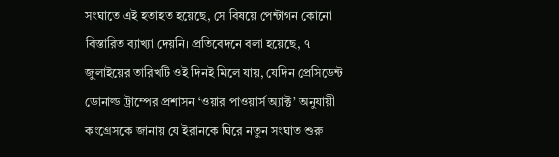সংঘাতে এই হতাহত হয়েছে, সে বিষয়ে পেন্টাগন কোনো বিস্তারিত ব্যাখ্যা দেয়নি। প্রতিবেদনে বলা হয়েছে, ৭ জুলাইয়ের তারিখটি ওই দিনই মিলে যায়, যেদিন প্রেসিডেন্ট ডোনাল্ড ট্রাম্পের প্রশাসন ‘ওয়ার পাওয়ার্স অ্যাক্ট’ অনুযায়ী কংগ্রেসকে জানায় যে ইরানকে ঘিরে নতুন সংঘাত শুরু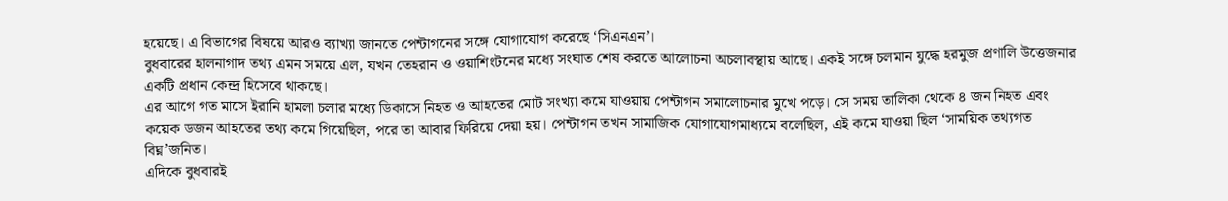হয়েছে। এ বিভাগের বিষয়ে আরও ব্যাখ্যা জানতে পেন্টাগনের সঙ্গে যোগাযোগ করেছে ‘সিএনএন’।
বুধবারের হালনাগাদ তথ্য এমন সময়ে এল, যখন তেহরান ও ওয়াশিংটনের মধ্যে সংঘাত শেষ করতে আলোচনা অচলাবস্থায় আছে। একই সঙ্গে চলমান যুদ্ধে হরমুজ প্রণালি উত্তেজনার একটি প্রধান কেন্দ্র হিসেবে থাকছে।
এর আগে গত মাসে ইরানি হামলা চলার মধ্যে ডিকাসে নিহত ও আহতের মোট সংখ্যা কমে যাওয়ায় পেন্টাগন সমালোচনার মুখে পড়ে। সে সময় তালিকা থেকে ৪ জন নিহত এবং কয়েক ডজন আহতের তথ্য কমে গিয়েছিল, পরে তা আবার ফিরিয়ে দেয়া হয়। পেন্টাগন তখন সামাজিক যোগাযোগমাধ্যমে বলেছিল, এই কমে যাওয়া ছিল ‘সাময়িক তথ্যগত বিঘ্ন’জনিত।
এদিকে বুধবারই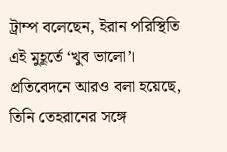ট্রাম্প বলেছেন, ইরান পরিস্থিতি এই মুহূর্তে ‘খুব ভালো’। প্রতিবেদনে আরও বলা হয়েছে, তিনি তেহরানের সঙ্গে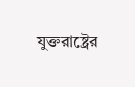যুক্তরাষ্ট্রের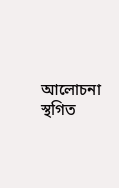আলোচনা স্থগিত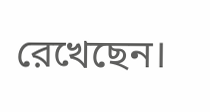রেখেছেন।